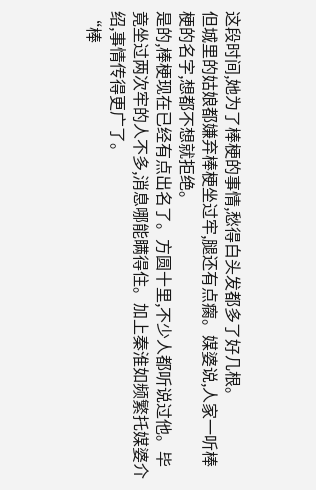这段时间,她为了棒梗的事情,愁得白头发都多了好几根。
但城里的姑娘都嫌弃棒梗坐过牢,腿还有点瘸。媒婆说,人家一听棒梗的名字,想都不想就拒绝。
是的,棒梗现在已经有点出名了。方圆十里,不少人都听说过他。毕竟坐过两次牢的人不多,消息哪能瞒得住。加上秦淮如频繁托媒婆介绍,事情传得更广了。
“棒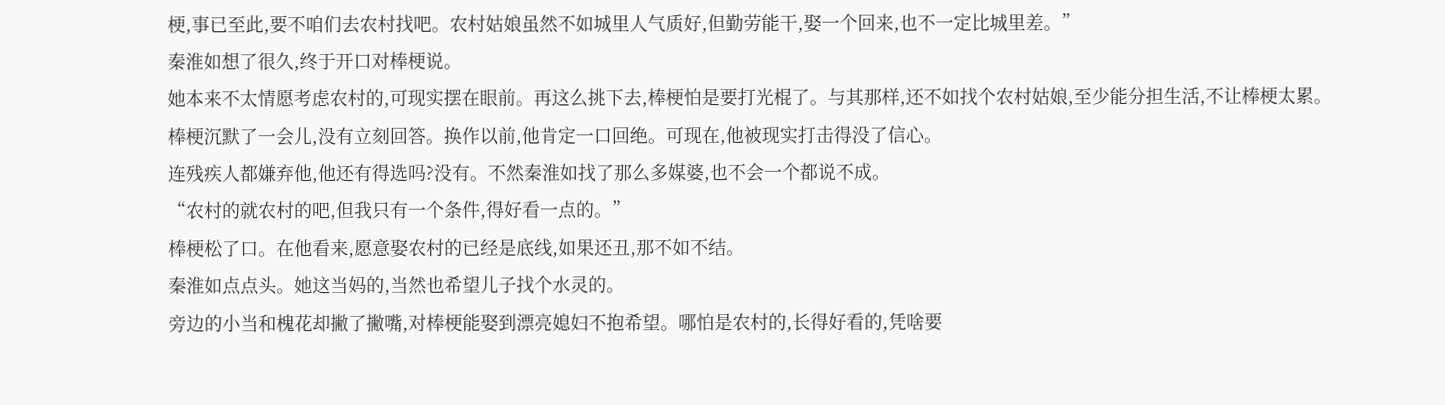梗,事已至此,要不咱们去农村找吧。农村姑娘虽然不如城里人气质好,但勤劳能干,娶一个回来,也不一定比城里差。”
秦淮如想了很久,终于开口对棒梗说。
她本来不太情愿考虑农村的,可现实摆在眼前。再这么挑下去,棒梗怕是要打光棍了。与其那样,还不如找个农村姑娘,至少能分担生活,不让棒梗太累。
棒梗沉默了一会儿,没有立刻回答。换作以前,他肯定一口回绝。可现在,他被现实打击得没了信心。
连残疾人都嫌弃他,他还有得选吗?没有。不然秦淮如找了那么多媒婆,也不会一个都说不成。
“农村的就农村的吧,但我只有一个条件,得好看一点的。”
棒梗松了口。在他看来,愿意娶农村的已经是底线,如果还丑,那不如不结。
秦淮如点点头。她这当妈的,当然也希望儿子找个水灵的。
旁边的小当和槐花却撇了撇嘴,对棒梗能娶到漂亮媳妇不抱希望。哪怕是农村的,长得好看的,凭啥要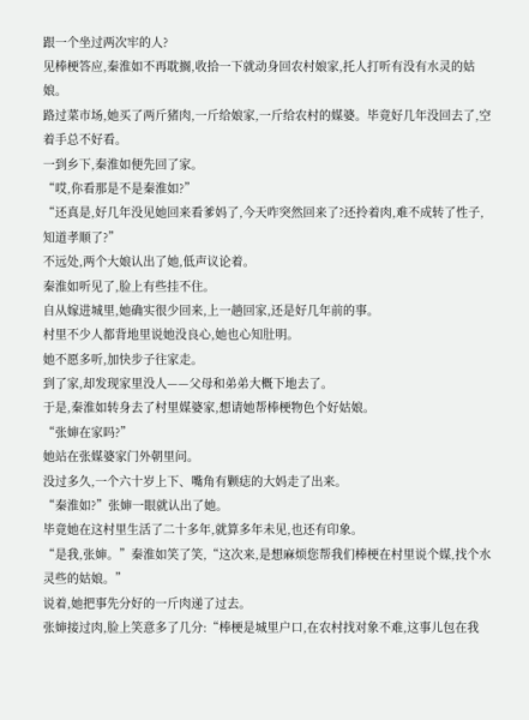跟一个坐过两次牢的人?
见棒梗答应,秦淮如不再耽搁,收拾一下就动身回农村娘家,托人打听有没有水灵的姑娘。
路过菜市场,她买了两斤猪肉,一斤给娘家,一斤给农村的媒婆。毕竟好几年没回去了,空着手总不好看。
一到乡下,秦淮如便先回了家。
“哎,你看那是不是秦淮如?”
“还真是,好几年没见她回来看爹妈了,今天咋突然回来了?还拎着肉,难不成转了性子,知道孝顺了?”
不远处,两个大娘认出了她,低声议论着。
秦淮如听见了,脸上有些挂不住。
自从嫁进城里,她确实很少回来,上一趟回家,还是好几年前的事。
村里不少人都背地里说她没良心,她也心知肚明。
她不愿多听,加快步子往家走。
到了家,却发现家里没人——父母和弟弟大概下地去了。
于是,秦淮如转身去了村里媒婆家,想请她帮棒梗物色个好姑娘。
“张婶在家吗?”
她站在张媒婆家门外朝里问。
没过多久,一个六十岁上下、嘴角有颗痣的大妈走了出来。
“秦淮如?”张婶一眼就认出了她。
毕竟她在这村里生活了二十多年,就算多年未见,也还有印象。
“是我,张婶。”秦淮如笑了笑,“这次来,是想麻烦您帮我们棒梗在村里说个媒,找个水灵些的姑娘。”
说着,她把事先分好的一斤肉递了过去。
张婶接过肉,脸上笑意多了几分:“棒梗是城里户口,在农村找对象不难,这事儿包在我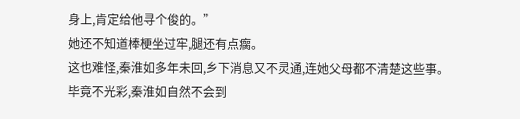身上,肯定给他寻个俊的。”
她还不知道棒梗坐过牢,腿还有点瘸。
这也难怪,秦淮如多年未回,乡下消息又不灵通,连她父母都不清楚这些事。
毕竟不光彩,秦淮如自然不会到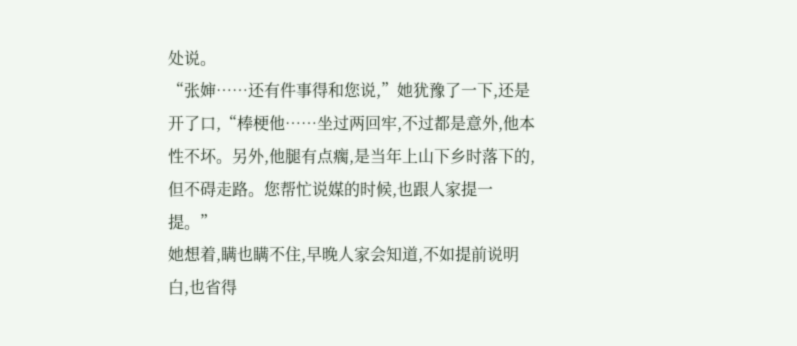处说。
“张婶……还有件事得和您说,”她犹豫了一下,还是开了口,“棒梗他……坐过两回牢,不过都是意外,他本性不坏。另外,他腿有点瘸,是当年上山下乡时落下的,但不碍走路。您帮忙说媒的时候,也跟人家提一提。”
她想着,瞒也瞒不住,早晚人家会知道,不如提前说明白,也省得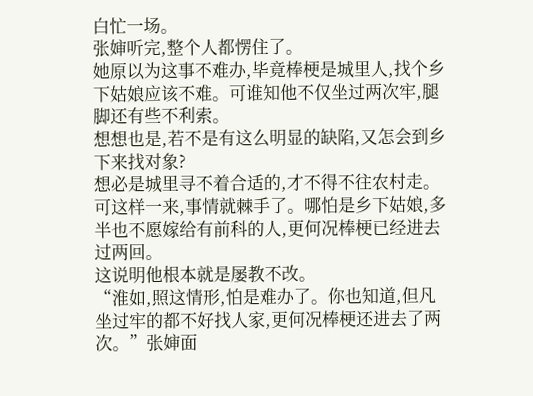白忙一场。
张婶听完,整个人都愣住了。
她原以为这事不难办,毕竟棒梗是城里人,找个乡下姑娘应该不难。可谁知他不仅坐过两次牢,腿脚还有些不利索。
想想也是,若不是有这么明显的缺陷,又怎会到乡下来找对象?
想必是城里寻不着合适的,才不得不往农村走。
可这样一来,事情就棘手了。哪怕是乡下姑娘,多半也不愿嫁给有前科的人,更何况棒梗已经进去过两回。
这说明他根本就是屡教不改。
“淮如,照这情形,怕是难办了。你也知道,但凡坐过牢的都不好找人家,更何况棒梗还进去了两次。”张婶面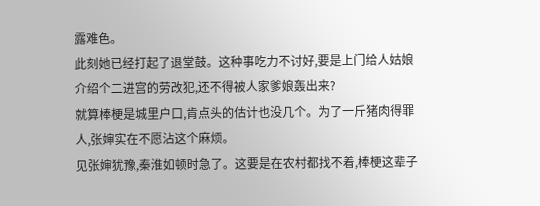露难色。
此刻她已经打起了退堂鼓。这种事吃力不讨好,要是上门给人姑娘介绍个二进宫的劳改犯,还不得被人家爹娘轰出来?
就算棒梗是城里户口,肯点头的估计也没几个。为了一斤猪肉得罪人,张婶实在不愿沾这个麻烦。
见张婶犹豫,秦淮如顿时急了。这要是在农村都找不着,棒梗这辈子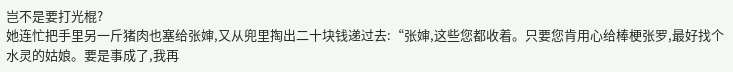岂不是要打光棍?
她连忙把手里另一斤猪肉也塞给张婶,又从兜里掏出二十块钱递过去:“张婶,这些您都收着。只要您肯用心给棒梗张罗,最好找个水灵的姑娘。要是事成了,我再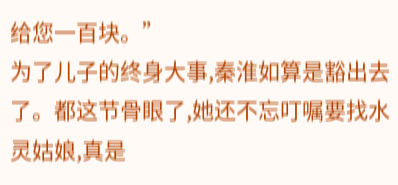给您一百块。”
为了儿子的终身大事,秦淮如算是豁出去了。都这节骨眼了,她还不忘叮嘱要找水灵姑娘,真是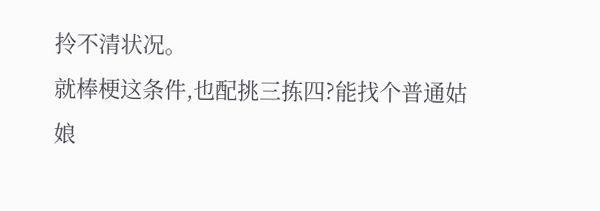拎不清状况。
就棒梗这条件,也配挑三拣四?能找个普通姑娘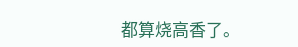都算烧高香了。